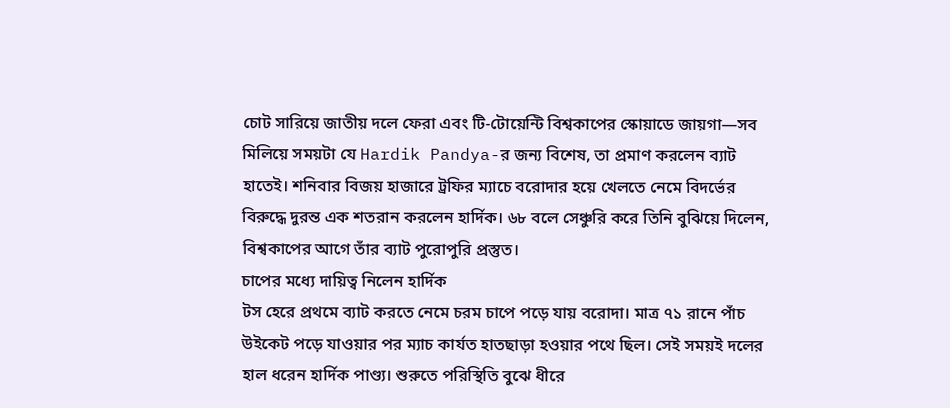চোট সারিয়ে জাতীয় দলে ফেরা এবং টি-টোয়েন্টি বিশ্বকাপের স্কোয়াডে জায়গা—সব মিলিয়ে সময়টা যে Hardik Pandya-র জন্য বিশেষ, তা প্রমাণ করলেন ব্যাট হাতেই। শনিবার বিজয় হাজারে ট্রফির ম্যাচে বরোদার হয়ে খেলতে নেমে বিদর্ভের বিরুদ্ধে দুরন্ত এক শতরান করলেন হার্দিক। ৬৮ বলে সেঞ্চুরি করে তিনি বুঝিয়ে দিলেন, বিশ্বকাপের আগে তাঁর ব্যাট পুরোপুরি প্রস্তুত।
চাপের মধ্যে দায়িত্ব নিলেন হার্দিক
টস হেরে প্রথমে ব্যাট করতে নেমে চরম চাপে পড়ে যায় বরোদা। মাত্র ৭১ রানে পাঁচ উইকেট পড়ে যাওয়ার পর ম্যাচ কার্যত হাতছাড়া হওয়ার পথে ছিল। সেই সময়ই দলের হাল ধরেন হার্দিক পাণ্ড্য। শুরুতে পরিস্থিতি বুঝে ধীরে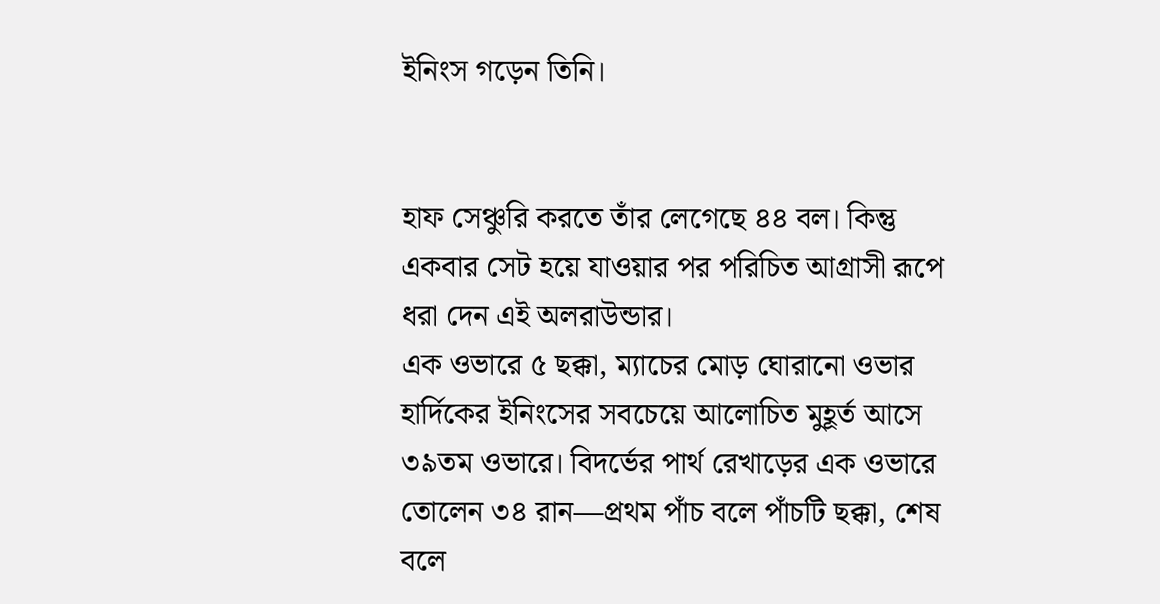ইনিংস গড়েন তিনি।


হাফ সেঞ্চুরি করতে তাঁর লেগেছে ৪৪ বল। কিন্তু একবার সেট হয়ে যাওয়ার পর পরিচিত আগ্রাসী রূপে ধরা দেন এই অলরাউন্ডার।
এক ওভারে ৫ ছক্কা, ম্যাচের মোড় ঘোরানো ওভার
হার্দিকের ইনিংসের সবচেয়ে আলোচিত মুহূর্ত আসে ৩৯তম ওভারে। বিদর্ভের পার্থ রেখাড়ের এক ওভারে তোলেন ৩৪ রান—প্রথম পাঁচ বলে পাঁচটি ছক্কা, শেষ বলে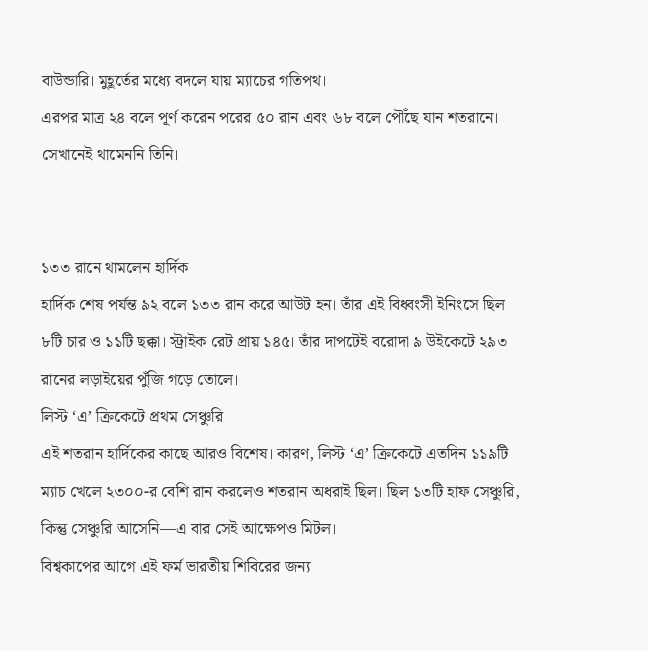বাউন্ডারি। মুহূর্তের মধ্যে বদলে যায় ম্যাচের গতিপথ।
এরপর মাত্র ২৪ বলে পূর্ণ করেন পরের ৫০ রান এবং ৬৮ বলে পৌঁছে যান শতরানে। সেখানেই থামেননি তিনি।


১৩৩ রানে থামলেন হার্দিক
হার্দিক শেষ পর্যন্ত ৯২ বলে ১৩৩ রান করে আউট হন। তাঁর এই বিধ্বংসী ইনিংসে ছিল ৮টি চার ও ১১টি ছক্কা। স্ট্রাইক রেট প্রায় ১৪৫। তাঁর দাপটেই বরোদা ৯ উইকেটে ২৯৩ রানের লড়াইয়ের পুঁজি গড়ে তোলে।
লিস্ট ‘এ’ ক্রিকেটে প্রথম সেঞ্চুরি
এই শতরান হার্দিকের কাছে আরও বিশেষ। কারণ, লিস্ট ‘এ’ ক্রিকেটে এতদিন ১১৯টি ম্যাচ খেলে ২৩০০-র বেশি রান করলেও শতরান অধরাই ছিল। ছিল ১৩টি হাফ সেঞ্চুরি, কিন্তু সেঞ্চুরি আসেনি—এ বার সেই আক্ষেপও মিটল।
বিশ্বকাপের আগে এই ফর্ম ভারতীয় শিবিরের জন্য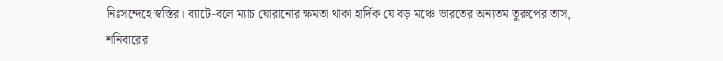নিঃসন্দেহে স্বস্তির। ব্যাটে-বলে ম্যাচ ঘোরানোর ক্ষমতা থাকা হার্দিক যে বড় মঞ্চে ভারতের অন্যতম তুরুপের তাস, শনিবারের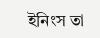ইনিংস তা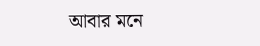আবার মনে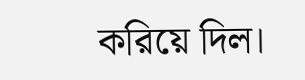করিয়ে দিল।